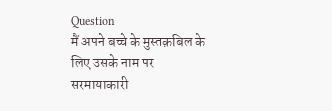Question
मैं अपने बच्चे के मुस्तक़बिल के लिए उसके नाम पर सरमायाकारी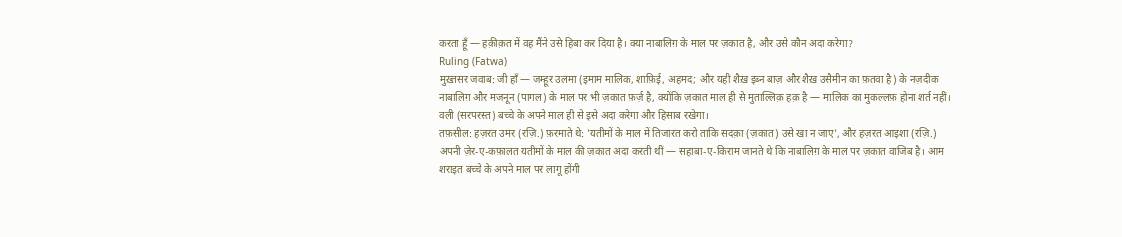करता हूँ — हक़ीक़त में वह मैंने उसे हिबा कर दिया है। क्या नाबालिग़ के माल पर ज़कात है, और उसे कौन अदा करेगा?
Ruling (Fatwa)
मुख़्तसर जवाब: जी हाँ — जम्हूर उलमा (इमाम मालिक, शाफ़िई, अहमद; और यही शैख़ इब्न बाज़ और शैख़ उसैमीन का फ़तवा है) के नज़दीक नाबालिग़ और मजनून (पागल) के माल पर भी ज़कात फ़र्ज़ है, क्योंकि ज़कात माल ही से मुताल्लिक़ हक़ है — मालिक का मुकल्लफ़ होना शर्त नहीं। वली (सरपरस्त) बच्चे के अपने माल ही से इसे अदा करेगा और हिसाब रखेगा।
तफ़सील: हज़रत उमर (रज़ि.) फ़रमाते थे: 'यतीमों के माल में तिजारत करो ताकि सदक़ा (ज़कात) उसे खा न जाए', और हज़रत आइशा (रज़ि.) अपनी ज़ेर-ए-कफ़ालत यतीमों के माल की ज़कात अदा करती थीं — सहाबा-ए-किराम जानते थे कि नाबालिग़ के माल पर ज़कात वाजिब है। आम शराइत बच्चे के अपने माल पर लागू होंगी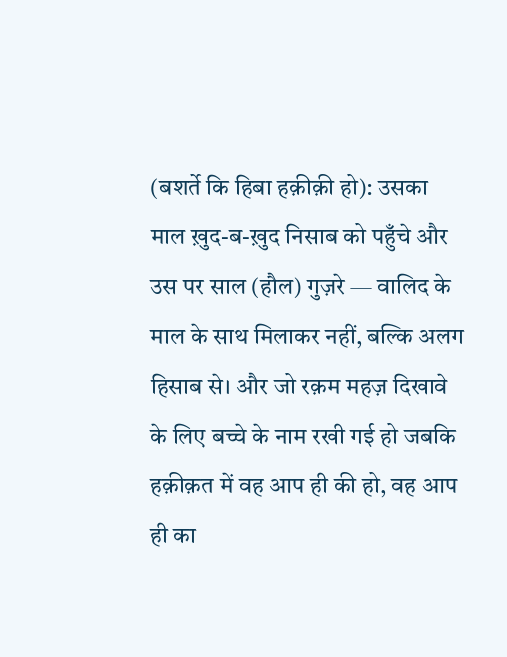(बशर्ते कि हिबा हक़ीक़ी हो): उसका माल ख़ुद-ब-ख़ुद निसाब को पहुँचे और उस पर साल (हौल) गुज़रे — वालिद के माल के साथ मिलाकर नहीं, बल्कि अलग हिसाब से। और जो रक़म महज़ दिखावे के लिए बच्चे के नाम रखी गई हो जबकि हक़ीक़त में वह आप ही की हो, वह आप ही का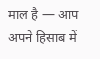माल है — आप अपने हिसाब में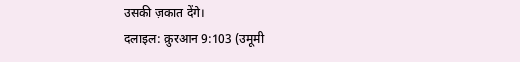उसकी ज़कात देंगे।
दलाइल: क़ुरआन 9:103 (उमूमी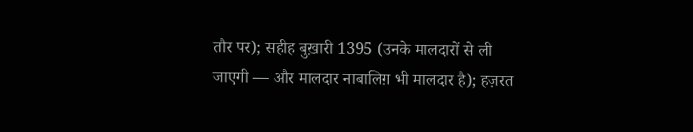तौर पर); सहीह बुख़ारी 1395 (उनके मालदारों से ली जाएगी — और मालदार नाबालिग़ भी मालदार है); हज़रत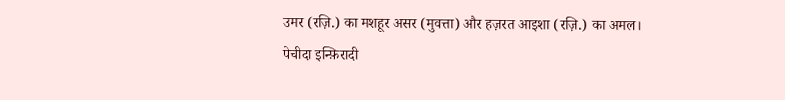उमर (रज़ि.) का मशहूर असर (मुवत्ता) और हज़रत आइशा (रज़ि.) का अमल।
पेचीदा इन्फ़िरादी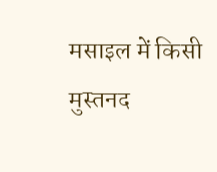मसाइल में किसी मुस्तनद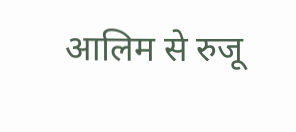आलिम से रुजू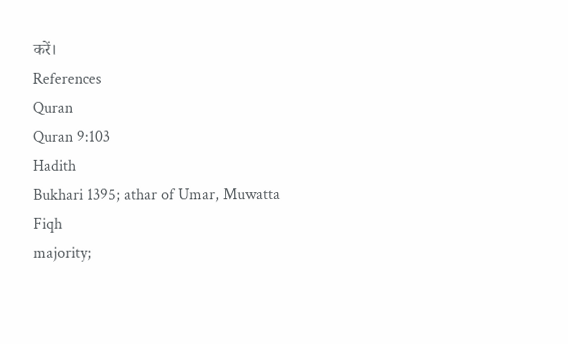करें।
References
Quran
Quran 9:103
Hadith
Bukhari 1395; athar of Umar, Muwatta
Fiqh
majority;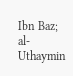Ibn Baz; al-Uthaymin